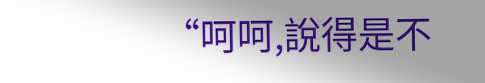“呵呵,說得是不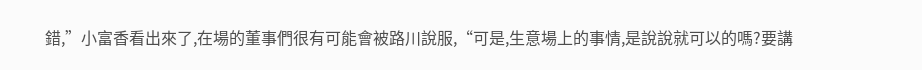錯,”小富香看出來了,在場的董事們很有可能會被路川說服,“可是,生意場上的事情,是說說就可以的嗎?要講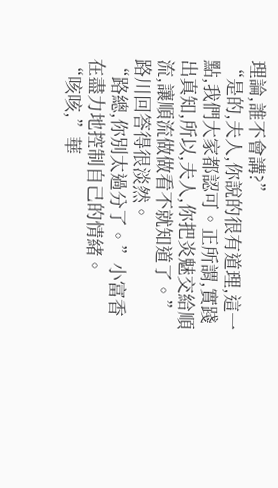理論,誰不會講?”
“是的,夫人,你說的很有道理,這一點,我們大家都認可。正所謂,實踐出真知,所以,夫人,你把炎魅交給順流,讓順流做做看不就知道了。”路川回答得很淡然。
“路總,你別太過分了。”小富香在盡力地控制自己的情緒。
“咳咳,”華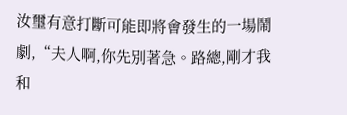汝璽有意打斷可能即將會發生的一場鬧劇,“夫人啊,你先別著急。路總,剛才我和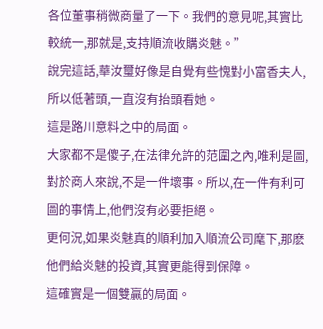各位董事稍微商量了一下。我們的意見呢,其實比較統一,那就是,支持順流收購炎魅。”
說完這話,華汝璽好像是自覺有些愧對小富香夫人,所以低著頭,一直沒有抬頭看她。
這是路川意料之中的局面。
大家都不是傻子,在法律允許的范圍之內,唯利是圖,對於商人來說,不是一件壞事。所以,在一件有利可圖的事情上,他們沒有必要拒絕。
更何況,如果炎魅真的順利加入順流公司麾下,那麽他們給炎魅的投資,其實更能得到保障。
這確實是一個雙贏的局面。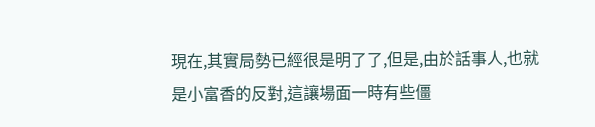現在,其實局勢已經很是明了了,但是,由於話事人,也就是小富香的反對,這讓場面一時有些僵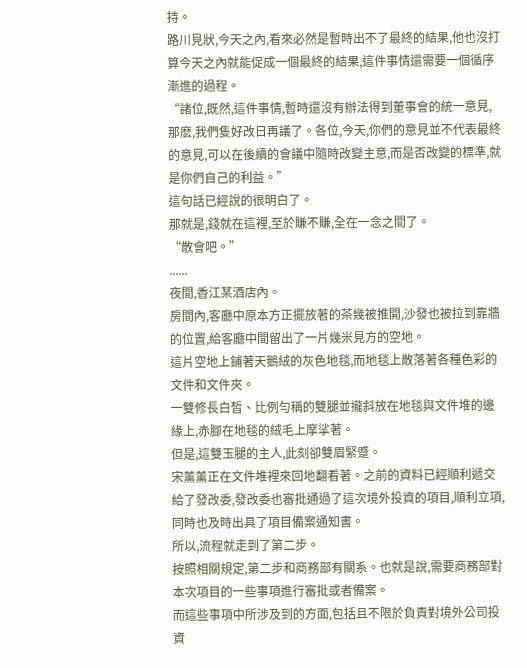持。
路川見狀,今天之內,看來必然是暫時出不了最終的結果,他也沒打算今天之內就能促成一個最終的結果,這件事情還需要一個循序漸進的過程。
“諸位,既然,這件事情,暫時還沒有辦法得到董事會的統一意見,那麽,我們隻好改日再議了。各位,今天,你們的意見並不代表最終的意見,可以在後續的會議中隨時改變主意,而是否改變的標準,就是你們自己的利益。”
這句話已經說的很明白了。
那就是,錢就在這裡,至於賺不賺,全在一念之間了。
“散會吧。”
......
夜間,香江某酒店內。
房間內,客廳中原本方正擺放著的茶幾被推開,沙發也被拉到靠牆的位置,給客廳中間留出了一片幾米見方的空地。
這片空地上鋪著天鵝絨的灰色地毯,而地毯上散落著各種色彩的文件和文件夾。
一雙修長白皙、比例勻稱的雙腿並攏斜放在地毯與文件堆的邊緣上,赤腳在地毯的絨毛上摩挲著。
但是,這雙玉腿的主人,此刻卻雙眉緊蹙。
宋薰薰正在文件堆裡來回地翻看著。之前的資料已經順利遞交給了發改委,發改委也審批通過了這次境外投資的項目,順利立項,同時也及時出具了項目備案通知書。
所以,流程就走到了第二步。
按照相關規定,第二步和商務部有關系。也就是說,需要商務部對本次項目的一些事項進行審批或者備案。
而這些事項中所涉及到的方面,包括且不限於負責對境外公司投資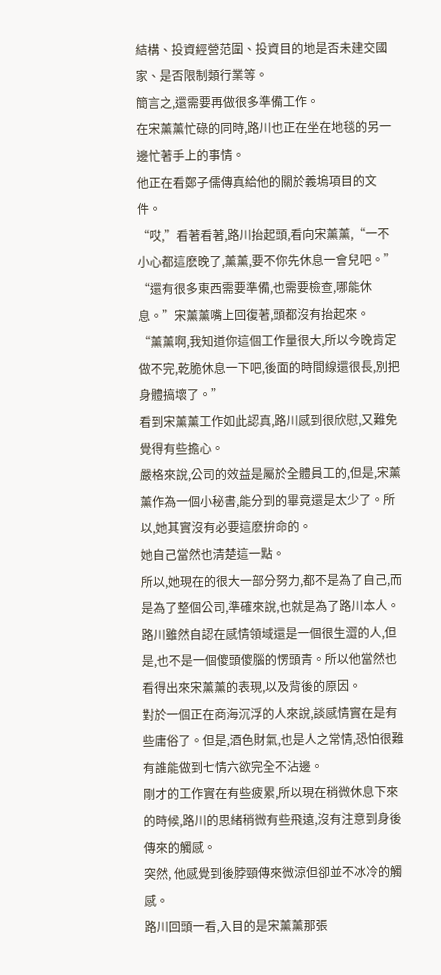結構、投資經營范圍、投資目的地是否未建交國家、是否限制類行業等。
簡言之,還需要再做很多準備工作。
在宋薰薰忙碌的同時,路川也正在坐在地毯的另一邊忙著手上的事情。
他正在看鄭子儒傳真給他的關於義塢項目的文件。
“哎,”看著看著,路川抬起頭,看向宋薰薰,“一不小心都這麽晚了,薰薰,要不你先休息一會兒吧。”
“還有很多東西需要準備,也需要檢查,哪能休息。”宋薰薰嘴上回復著,頭都沒有抬起來。
“薰薰啊,我知道你這個工作量很大,所以今晚肯定做不完,乾脆休息一下吧,後面的時間線還很長,別把身體搞壞了。”
看到宋薰薰工作如此認真,路川感到很欣慰,又難免覺得有些擔心。
嚴格來說,公司的效益是屬於全體員工的,但是,宋薰薰作為一個小秘書,能分到的畢竟還是太少了。所以,她其實沒有必要這麽拚命的。
她自己當然也清楚這一點。
所以,她現在的很大一部分努力,都不是為了自己,而是為了整個公司,準確來說,也就是為了路川本人。
路川雖然自認在感情領域還是一個很生澀的人,但是,也不是一個傻頭傻腦的愣頭青。所以他當然也看得出來宋薰薰的表現,以及背後的原因。
對於一個正在商海沉浮的人來說,談感情實在是有些庸俗了。但是,酒色財氣,也是人之常情,恐怕很難有誰能做到七情六欲完全不沾邊。
剛才的工作實在有些疲累,所以現在稍微休息下來的時候,路川的思緒稍微有些飛遠,沒有注意到身後傳來的觸感。
突然, 他感覺到後脖頸傳來微涼但卻並不冰冷的觸感。
路川回頭一看,入目的是宋薰薰那張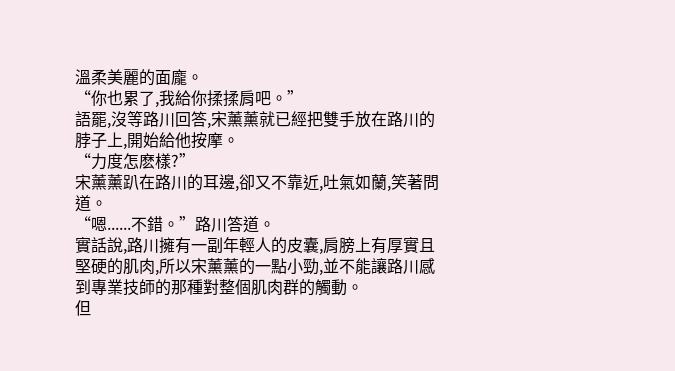溫柔美麗的面龐。
“你也累了,我給你揉揉肩吧。”
語罷,沒等路川回答,宋薰薰就已經把雙手放在路川的脖子上,開始給他按摩。
“力度怎麽樣?”
宋薰薰趴在路川的耳邊,卻又不靠近,吐氣如蘭,笑著問道。
“嗯......不錯。”路川答道。
實話說,路川擁有一副年輕人的皮囊,肩膀上有厚實且堅硬的肌肉,所以宋薰薰的一點小勁,並不能讓路川感到專業技師的那種對整個肌肉群的觸動。
但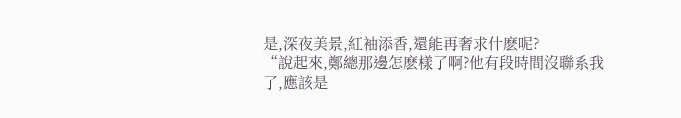是,深夜美景,紅袖添香,還能再奢求什麽呢?
“說起來,鄭總那邊怎麽樣了啊?他有段時間沒聯系我了,應該是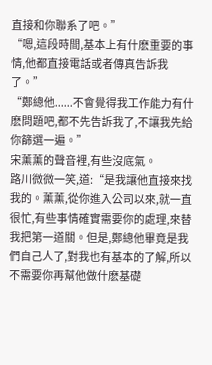直接和你聯系了吧。”
“嗯,這段時間,基本上有什麽重要的事情,他都直接電話或者傳真告訴我了。”
“鄭總他......不會覺得我工作能力有什麽問題吧,都不先告訴我了,不讓我先給你篩選一遍。”
宋薰薰的聲音裡,有些沒底氣。
路川微微一笑,道:“是我讓他直接來找我的。薰薰,從你進入公司以來,就一直很忙,有些事情確實需要你的處理,來替我把第一道關。但是,鄭總他畢竟是我們自己人了,對我也有基本的了解,所以不需要你再幫他做什麽基礎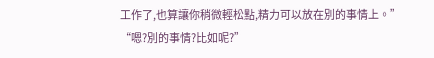工作了,也算讓你稍微輕松點,精力可以放在別的事情上。”
“嗯?別的事情?比如呢?”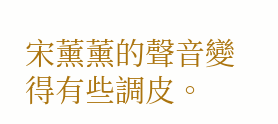宋薰薰的聲音變得有些調皮。